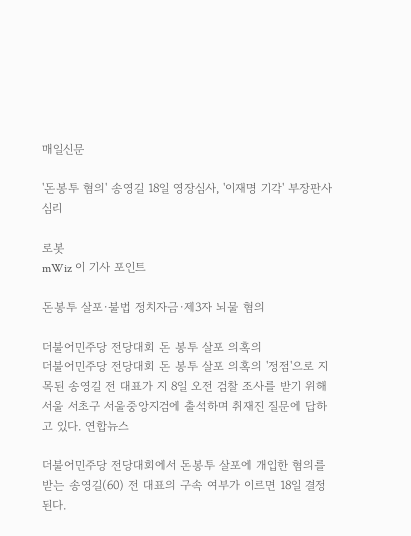매일신문

'돈봉투 혐의' 송영길 18일 영장심사, '이재명 기각' 부장판사 심리

로봇
mWiz 이 기사 포인트

돈봉투 살포·불법 정치자금·제3자 뇌물 혐의

더불어민주당 전당대회 돈 봉투 살포 의혹의
더불어민주당 전당대회 돈 봉투 살포 의혹의 '정점'으로 지목된 송영길 전 대표가 지 8일 오전 검찰 조사를 받기 위해 서울 서초구 서울중앙지검에 출석하며 취재진 질문에 답하고 있다. 연합뉴스

더불어민주당 전당대회에서 돈봉투 살포에 개입한 혐의를 받는 송영길(60) 전 대표의 구속 여부가 이르면 18일 결정된다.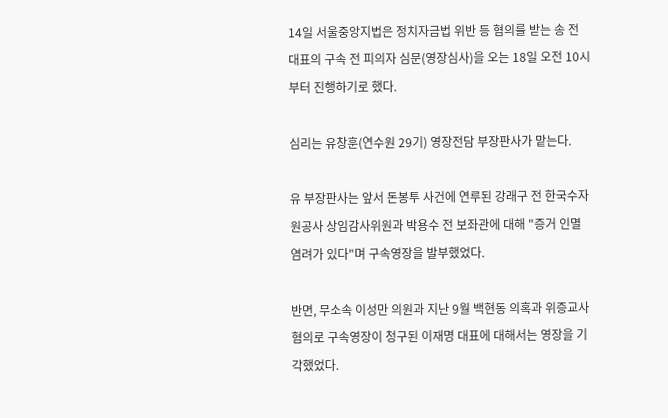14일 서울중앙지법은 정치자금법 위반 등 혐의를 받는 송 전 대표의 구속 전 피의자 심문(영장심사)을 오는 18일 오전 10시부터 진행하기로 했다.

심리는 유창훈(연수원 29기) 영장전담 부장판사가 맡는다.

유 부장판사는 앞서 돈봉투 사건에 연루된 강래구 전 한국수자원공사 상임감사위원과 박용수 전 보좌관에 대해 "증거 인멸 염려가 있다"며 구속영장을 발부했었다.

반면, 무소속 이성만 의원과 지난 9월 백현동 의혹과 위증교사 혐의로 구속영장이 청구된 이재명 대표에 대해서는 영장을 기각했었다.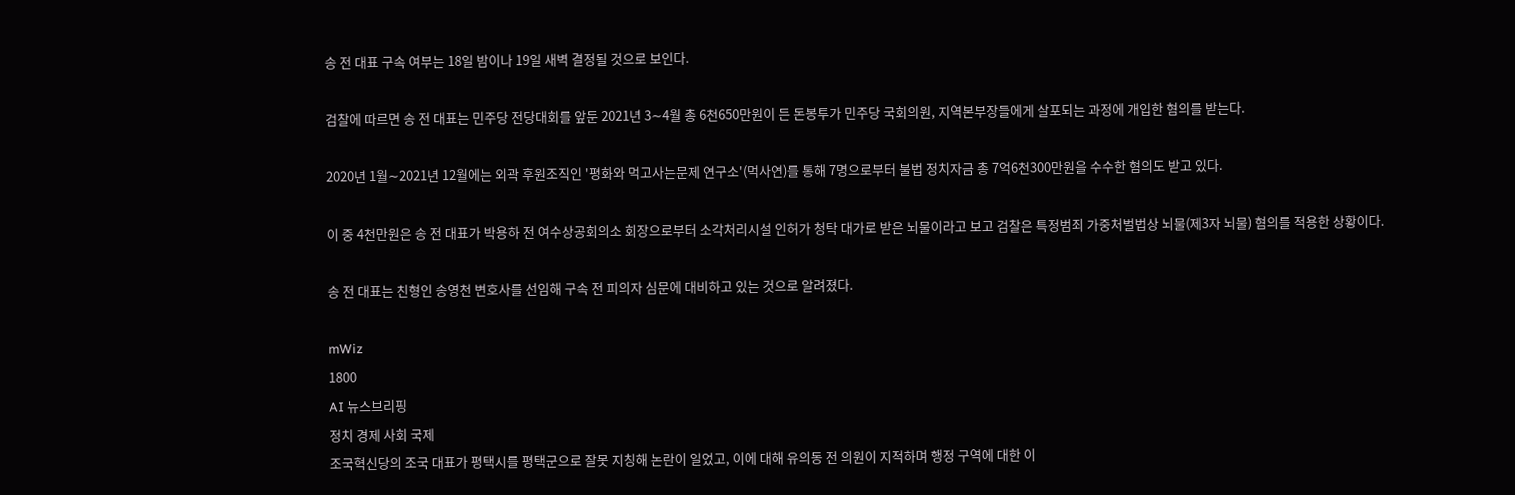송 전 대표 구속 여부는 18일 밤이나 19일 새벽 결정될 것으로 보인다.

검찰에 따르면 송 전 대표는 민주당 전당대회를 앞둔 2021년 3∼4월 총 6천650만원이 든 돈봉투가 민주당 국회의원, 지역본부장들에게 살포되는 과정에 개입한 혐의를 받는다.

2020년 1월∼2021년 12월에는 외곽 후원조직인 '평화와 먹고사는문제 연구소'(먹사연)를 통해 7명으로부터 불법 정치자금 총 7억6천300만원을 수수한 혐의도 받고 있다.

이 중 4천만원은 송 전 대표가 박용하 전 여수상공회의소 회장으로부터 소각처리시설 인허가 청탁 대가로 받은 뇌물이라고 보고 검찰은 특정범죄 가중처벌법상 뇌물(제3자 뇌물) 혐의를 적용한 상황이다.

송 전 대표는 친형인 송영천 변호사를 선임해 구속 전 피의자 심문에 대비하고 있는 것으로 알려졌다.

mWiz
1800
AI 뉴스브리핑
정치 경제 사회 국제
조국혁신당의 조국 대표가 평택시를 평택군으로 잘못 지칭해 논란이 일었고, 이에 대해 유의동 전 의원이 지적하며 행정 구역에 대한 이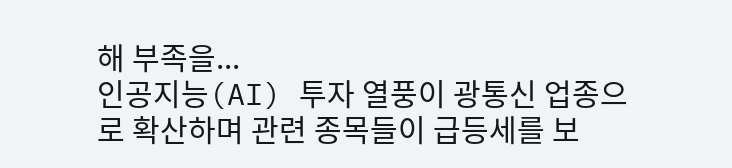해 부족을...
인공지능(AI) 투자 열풍이 광통신 업종으로 확산하며 관련 종목들이 급등세를 보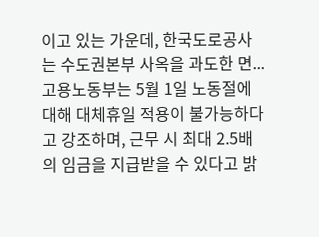이고 있는 가운데, 한국도로공사는 수도권본부 사옥을 과도한 면...
고용노동부는 5월 1일 노동절에 대해 대체휴일 적용이 불가능하다고 강조하며, 근무 시 최대 2.5배의 임금을 지급받을 수 있다고 밝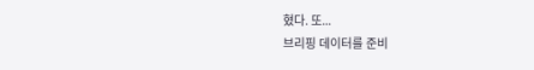혔다. 또...
브리핑 데이터를 준비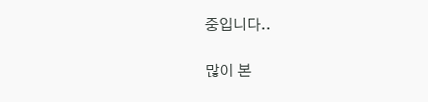중입니다..

많이 본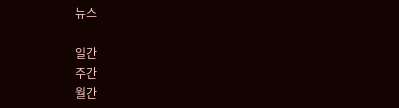뉴스

일간
주간
월간